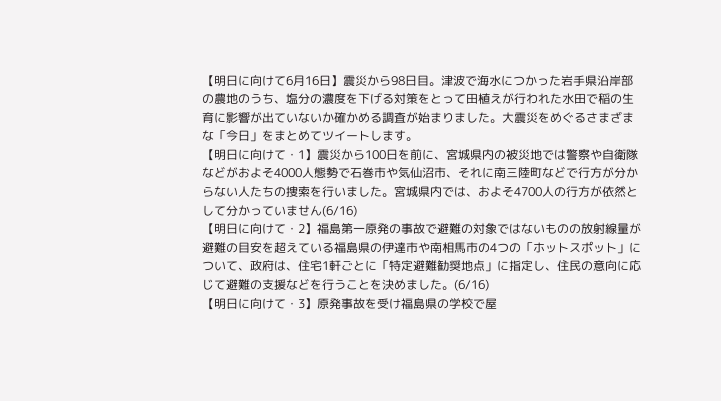【明日に向けて6月16日】震災から98日目。津波で海水につかった岩手県沿岸部の農地のうち、塩分の濃度を下げる対策をとって田植えが行われた水田で稲の生育に影響が出ていないか確かめる調査が始まりました。大震災をめぐるさまざまな「今日」をまとめてツイートします。
【明日に向けて・1】震災から100日を前に、宮城県内の被災地では警察や自衛隊などがおよそ4000人態勢で石巻市や気仙沼市、それに南三陸町などで行方が分からない人たちの捜索を行いました。宮城県内では、およそ4700人の行方が依然として分かっていません(6/16)
【明日に向けて・2】福島第一原発の事故で避難の対象ではないものの放射線量が避難の目安を超えている福島県の伊達市や南相馬市の4つの「ホットスポット」について、政府は、住宅1軒ごとに「特定避難勧奨地点」に指定し、住民の意向に応じて避難の支援などを行うことを決めました。(6/16)
【明日に向けて・3】原発事故を受け福島県の学校で屋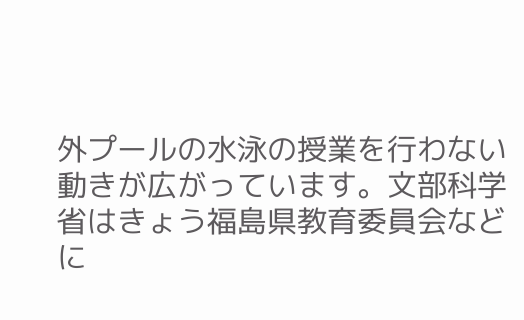外プールの水泳の授業を行わない動きが広がっています。文部科学省はきょう福島県教育委員会などに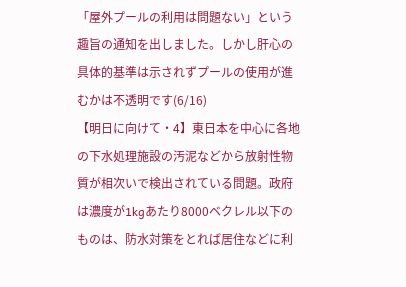「屋外プールの利用は問題ない」という趣旨の通知を出しました。しかし肝心の具体的基準は示されずプールの使用が進むかは不透明です(6/16)
【明日に向けて・4】東日本を中心に各地の下水処理施設の汚泥などから放射性物質が相次いで検出されている問題。政府は濃度が1kgあたり8000ベクレル以下のものは、防水対策をとれば居住などに利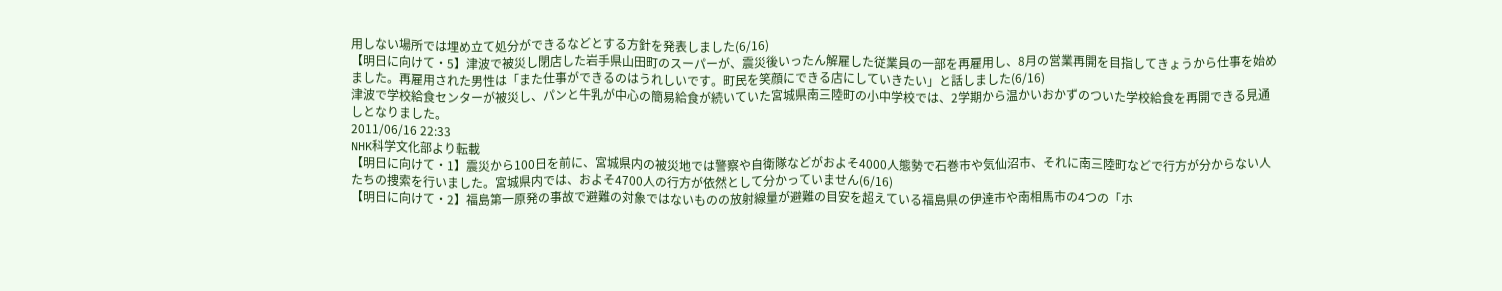用しない場所では埋め立て処分ができるなどとする方針を発表しました(6/16)
【明日に向けて・5】津波で被災し閉店した岩手県山田町のスーパーが、震災後いったん解雇した従業員の一部を再雇用し、8月の営業再開を目指してきょうから仕事を始めました。再雇用された男性は「また仕事ができるのはうれしいです。町民を笑顔にできる店にしていきたい」と話しました(6/16)
津波で学校給食センターが被災し、パンと牛乳が中心の簡易給食が続いていた宮城県南三陸町の小中学校では、2学期から温かいおかずのついた学校給食を再開できる見通しとなりました。
2011/06/16 22:33
NHK科学文化部より転載
【明日に向けて・1】震災から100日を前に、宮城県内の被災地では警察や自衛隊などがおよそ4000人態勢で石巻市や気仙沼市、それに南三陸町などで行方が分からない人たちの捜索を行いました。宮城県内では、およそ4700人の行方が依然として分かっていません(6/16)
【明日に向けて・2】福島第一原発の事故で避難の対象ではないものの放射線量が避難の目安を超えている福島県の伊達市や南相馬市の4つの「ホ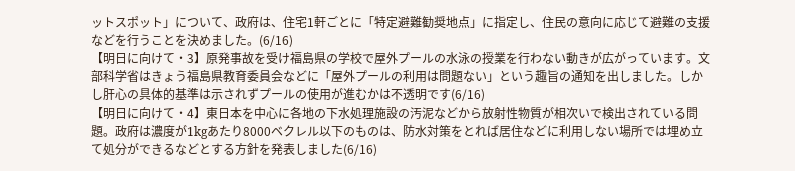ットスポット」について、政府は、住宅1軒ごとに「特定避難勧奨地点」に指定し、住民の意向に応じて避難の支援などを行うことを決めました。(6/16)
【明日に向けて・3】原発事故を受け福島県の学校で屋外プールの水泳の授業を行わない動きが広がっています。文部科学省はきょう福島県教育委員会などに「屋外プールの利用は問題ない」という趣旨の通知を出しました。しかし肝心の具体的基準は示されずプールの使用が進むかは不透明です(6/16)
【明日に向けて・4】東日本を中心に各地の下水処理施設の汚泥などから放射性物質が相次いで検出されている問題。政府は濃度が1kgあたり8000ベクレル以下のものは、防水対策をとれば居住などに利用しない場所では埋め立て処分ができるなどとする方針を発表しました(6/16)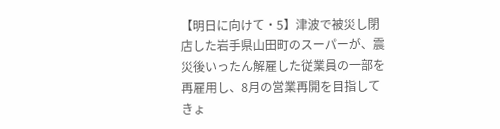【明日に向けて・5】津波で被災し閉店した岩手県山田町のスーパーが、震災後いったん解雇した従業員の一部を再雇用し、8月の営業再開を目指してきょ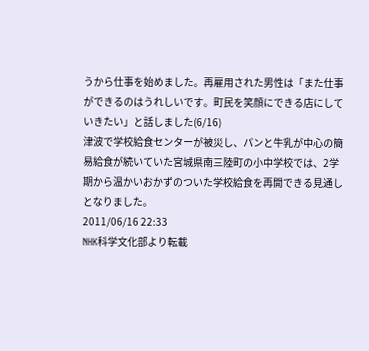うから仕事を始めました。再雇用された男性は「また仕事ができるのはうれしいです。町民を笑顔にできる店にしていきたい」と話しました(6/16)
津波で学校給食センターが被災し、パンと牛乳が中心の簡易給食が続いていた宮城県南三陸町の小中学校では、2学期から温かいおかずのついた学校給食を再開できる見通しとなりました。
2011/06/16 22:33
NHK科学文化部より転載